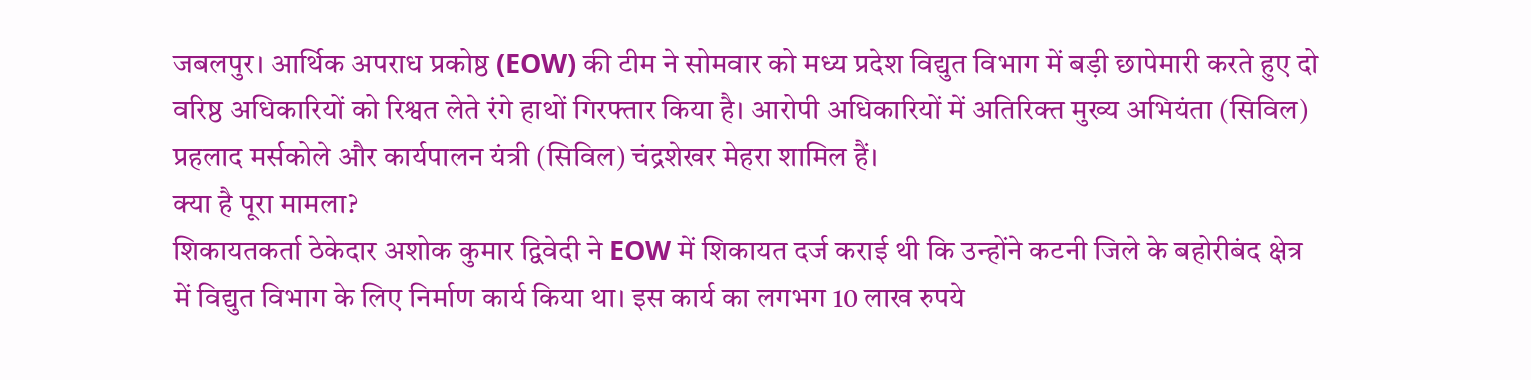जबलपुर। आर्थिक अपराध प्रकोष्ठ (EOW) की टीम ने सोमवार को मध्य प्रदेश विद्युत विभाग में बड़ी छापेमारी करते हुए दो वरिष्ठ अधिकारियों को रिश्वत लेते रंगे हाथों गिरफ्तार किया है। आरोपी अधिकारियों में अतिरिक्त मुख्य अभियंता (सिविल) प्रहलाद मर्सकोले और कार्यपालन यंत्री (सिविल) चंद्रशेखर मेहरा शामिल हैं।
क्या है पूरा मामला?
शिकायतकर्ता ठेकेदार अशोक कुमार द्विवेदी ने EOW में शिकायत दर्ज कराई थी कि उन्होंने कटनी जिले के बहोरीबंद क्षेत्र में विद्युत विभाग के लिए निर्माण कार्य किया था। इस कार्य का लगभग 10 लाख रुपये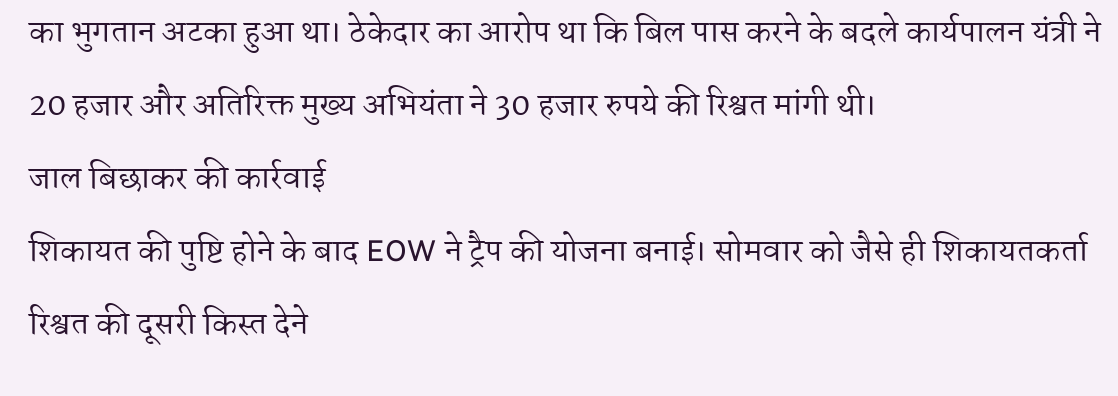का भुगतान अटका हुआ था। ठेकेदार का आरोप था कि बिल पास करने के बदले कार्यपालन यंत्री ने 20 हजार और अतिरिक्त मुख्य अभियंता ने 30 हजार रुपये की रिश्वत मांगी थी।
जाल बिछाकर की कार्रवाई
शिकायत की पुष्टि होने के बाद EOW ने ट्रैप की योजना बनाई। सोमवार को जैसे ही शिकायतकर्ता रिश्वत की दूसरी किस्त देने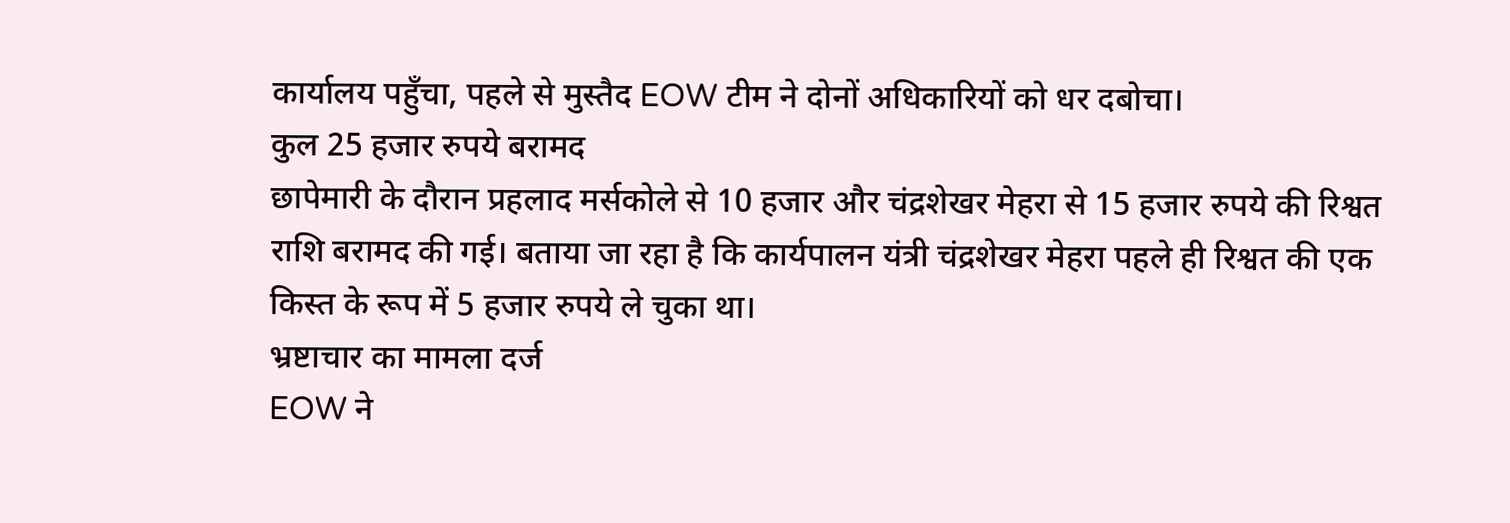कार्यालय पहुँचा, पहले से मुस्तैद EOW टीम ने दोनों अधिकारियों को धर दबोचा।
कुल 25 हजार रुपये बरामद
छापेमारी के दौरान प्रहलाद मर्सकोले से 10 हजार और चंद्रशेखर मेहरा से 15 हजार रुपये की रिश्वत राशि बरामद की गई। बताया जा रहा है कि कार्यपालन यंत्री चंद्रशेखर मेहरा पहले ही रिश्वत की एक किस्त के रूप में 5 हजार रुपये ले चुका था।
भ्रष्टाचार का मामला दर्ज
EOW ने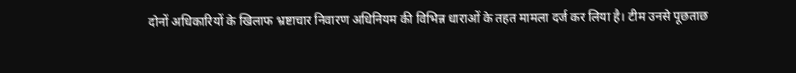दोनों अधिकारियों के खिलाफ भ्रष्टाचार निवारण अधिनियम की विभिन्न धाराओं के तहत मामला दर्ज कर लिया है। टीम उनसे पूछताछ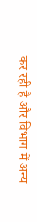कर रही है और विभाग में अन्य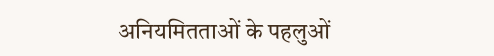अनियमितताओं के पहलुओं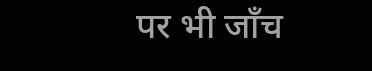पर भी जाँच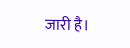जारी है।